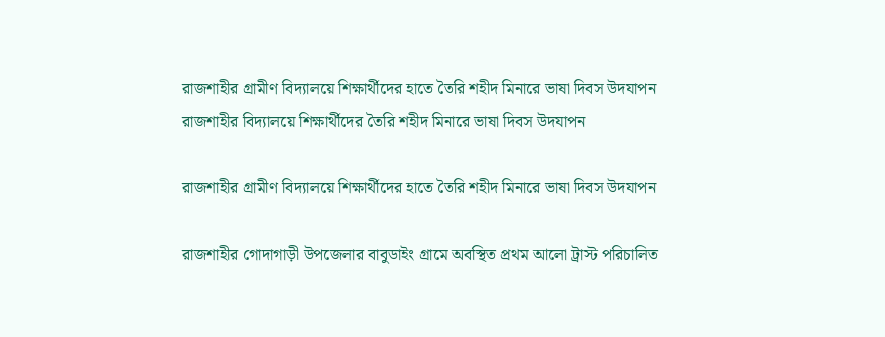রাজশাহীর গ্রামীণ বিদ্যালয়ে শিক্ষার্থীদের হাতে তৈরি শহীদ মিনারে ভাষা দিবস উদযাপন
রাজশাহীর বিদ্যালয়ে শিক্ষার্থীদের তৈরি শহীদ মিনারে ভাষা দিবস উদযাপন

রাজশাহীর গ্রামীণ বিদ্যালয়ে শিক্ষার্থীদের হাতে তৈরি শহীদ মিনারে ভাষা দিবস উদযাপন

রাজশাহীর গোদাগাড়ী উপজেলার বাবুডাইং গ্রামে অবস্থিত প্রথম আলো ট্রাস্ট পরিচালিত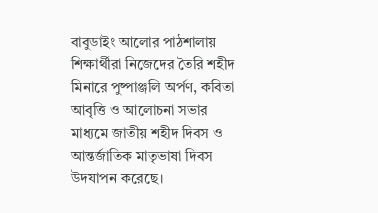বাবুডাইং আলোর পাঠশালায় শিক্ষার্থীরা নিজেদের তৈরি শহীদ মিনারে পুষ্পাঞ্জলি অর্পণ, কবিতা আবৃত্তি ও আলোচনা সভার মাধ্যমে জাতীয় শহীদ দিবস ও আন্তর্জাতিক মাতৃভাষা দিবস উদযাপন করেছে।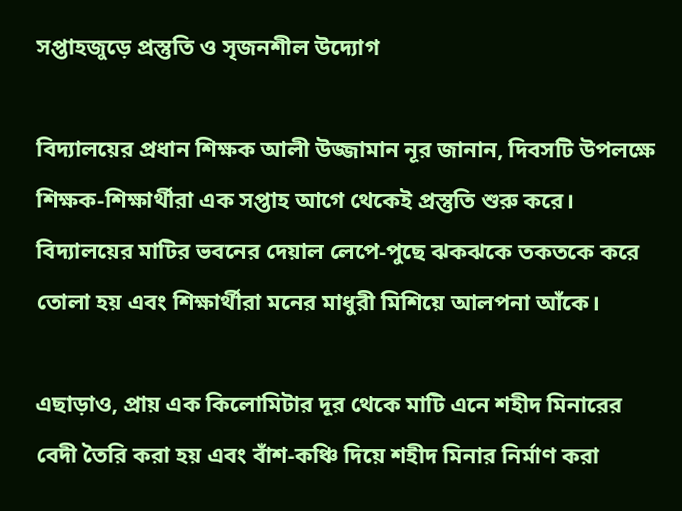সপ্তাহজুড়ে প্রস্তুতি ও সৃজনশীল উদ্যোগ

বিদ্যালয়ের প্রধান শিক্ষক আলী উজ্জামান নূর জানান, দিবসটি উপলক্ষে শিক্ষক-শিক্ষার্থীরা এক সপ্তাহ আগে থেকেই প্রস্তুতি শুরু করে। বিদ্যালয়ের মাটির ভবনের দেয়াল লেপে-পুছে ঝকঝকে তকতকে করে তোলা হয় এবং শিক্ষার্থীরা মনের মাধুরী মিশিয়ে আলপনা আঁকে।

এছাড়াও, প্রায় এক কিলোমিটার দূর থেকে মাটি এনে শহীদ মিনারের বেদী তৈরি করা হয় এবং বাঁশ-কঞ্চি দিয়ে শহীদ মিনার নির্মাণ করা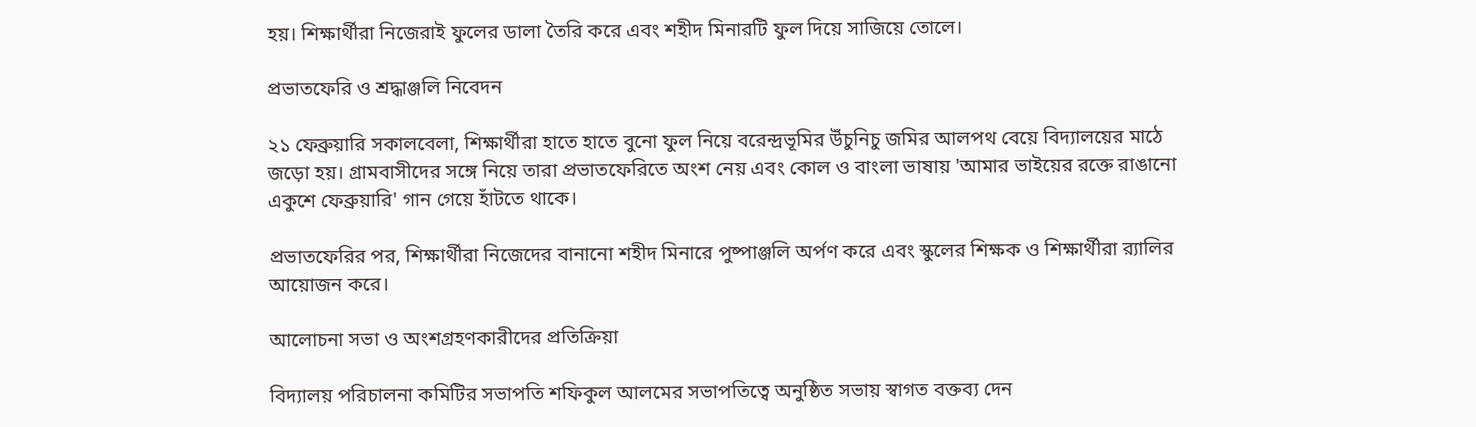হয়। শিক্ষার্থীরা নিজেরাই ফুলের ডালা তৈরি করে এবং শহীদ মিনারটি ফুল দিয়ে সাজিয়ে তোলে।

প্রভাতফেরি ও শ্রদ্ধাঞ্জলি নিবেদন

২১ ফেব্রুয়ারি সকালবেলা, শিক্ষার্থীরা হাতে হাতে বুনো ফুল নিয়ে বরেন্দ্রভূমির উঁচুনিচু জমির আলপথ বেয়ে বিদ্যালয়ের মাঠে জড়ো হয়। গ্রামবাসীদের সঙ্গে নিয়ে তারা প্রভাতফেরিতে অংশ নেয় এবং কোল ও বাংলা ভাষায় 'আমার ভাইয়ের রক্তে রাঙানো একুশে ফেব্রুয়ারি' গান গেয়ে হাঁটতে থাকে।

প্রভাতফেরির পর, শিক্ষার্থীরা নিজেদের বানানো শহীদ মিনারে পুষ্পাঞ্জলি অর্পণ করে এবং স্কুলের শিক্ষক ও শিক্ষার্থীরা র‍্যালির আয়োজন করে।

আলোচনা সভা ও অংশগ্রহণকারীদের প্রতিক্রিয়া

বিদ্যালয় পরিচালনা কমিটির সভাপতি শফিকুল আলমের সভাপতিত্বে অনুষ্ঠিত সভায় স্বাগত বক্তব্য দেন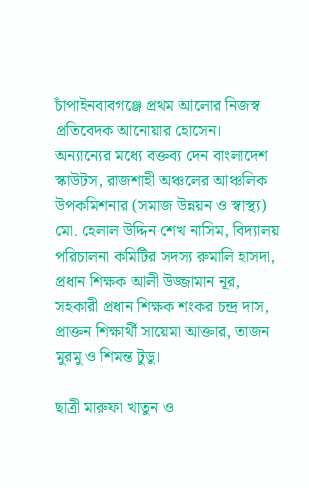চাঁপাইনবাবগঞ্জে প্রথম আলোর নিজস্ব প্রতিবেদক আনোয়ার হোসেন। অন্যান্যের মধ্যে বক্তব্য দেন বাংলাদেশ স্কাউটস, রাজশাহী অঞ্চলের আঞ্চলিক উপকমিশনার (সমাজ উন্নয়ন ও স্বাস্থ্য) মো. হেলাল উদ্দিন শেখ নাসিম, বিদ্যালয় পরিচালনা কমিটির সদস্য রুমালি হাসদা, প্রধান শিক্ষক আলী উজ্জামান নূর, সহকারী প্রধান শিক্ষক শংকর চন্দ্র দাস, প্রাক্তন শিক্ষার্থী সায়েমা আক্তার, তাজন মুরমু ও শিমন্ত টুডু।

ছাত্রী মারুফা খাতুন ও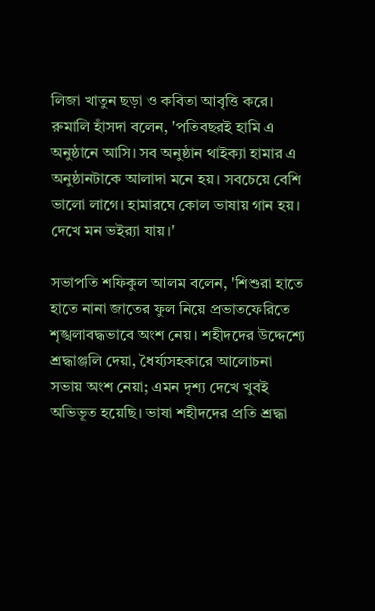লিজা খাতুন ছড়া ও কবিতা আবৃত্তি করে। রুমালি হাঁসদা বলেন, 'পতিবছরই হামি এ অনুষ্ঠানে আসি। সব অনুষ্ঠান থাইক্যা হামার এ অনুষ্ঠানটাকে আলাদা মনে হয়। সবচেয়ে বেশি ভালো লাগে। হামারঘে কোল ভাষায় গান হয়। দেখে মন ভইর‍্যা যায়।'

সভাপতি শফিকুল আলম বলেন, 'শিশুরা হাতে হাতে নানা জাতের ফুল নিয়ে প্রভাতফেরিতে শৃঙ্খলাবদ্ধভাবে অংশ নেয়। শহীদদের উদ্দেশ্যে শ্রদ্ধাঞ্জলি দেয়া, ধৈর্য্যসহকারে আলোচনা সভায় অংশ নেয়া; এমন দৃশ্য দেখে খুবই অভিভূত হয়েছি। ভাষা শহীদদের প্রতি শ্রদ্ধা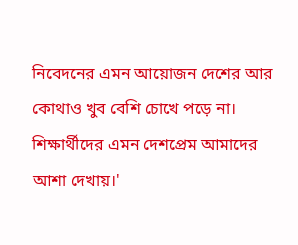নিবেদনের এমন আয়োজন দেশের আর কোথাও খুব বেশি চোখে পড়ে না। শিক্ষার্থীদের এমন দেশপ্রেম আমাদের আশা দেখায়।'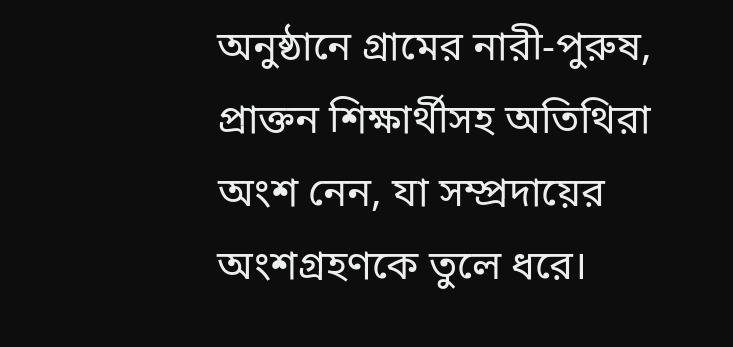অনুষ্ঠানে গ্রামের নারী-পুরুষ, প্রাক্তন শিক্ষার্থীসহ অতিথিরা অংশ নেন, যা সম্প্রদায়ের অংশগ্রহণকে তুলে ধরে।